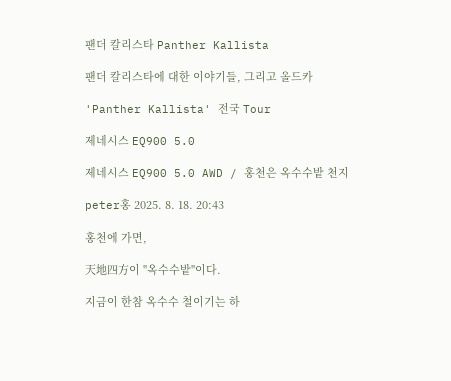팬더 칼리스타 Panther Kallista

팬더 칼리스타에 대한 이야기들, 그리고 올드카

'Panther Kallista' 전국 Tour

제네시스 EQ900 5.0

제네시스 EQ900 5.0 AWD / 홍천은 옥수수밭 천지

peter홍 2025. 8. 18. 20:43

홍천에 가면,

天地四方이 "옥수수밭"이다.

지금이 한참 옥수수 철이기는 하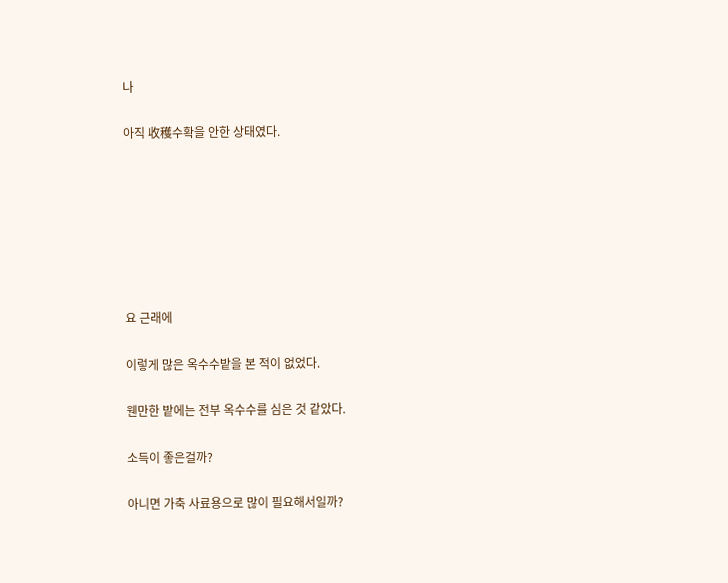나

아직 收穫수확을 안한 상태였다.







요 근래에

이렇게 많은 옥수수밭을 본 적이 없었다.

웬만한 밭에는 전부 옥수수를 심은 것 같았다.

소득이 좋은걸까?

아니면 가축 사료용으로 많이 필요해서일까?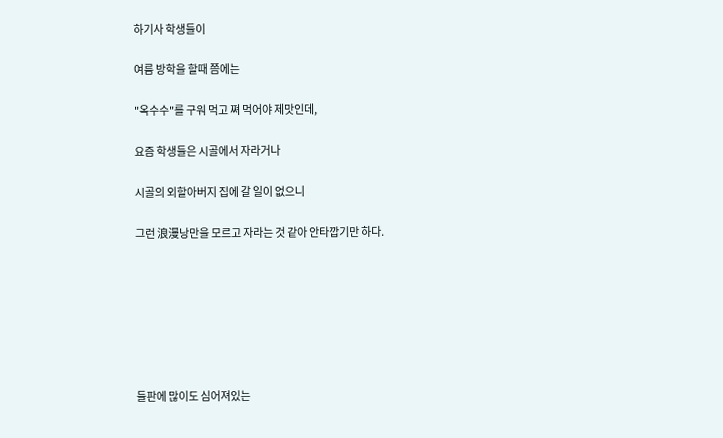하기사 학생들이

여름 방학을 할때 쯤에는

"옥수수"를 구워 먹고 쪄 먹어야 제맛인데,

요즘 학생들은 시골에서 자라거나

시골의 외할아버지 집에 갈 일이 없으니

그런 浪漫낭만을 모르고 자라는 것 같아 안타깝기만 하다.







들판에 많이도 심어져있는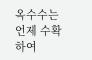옥수수는 언제 수확하여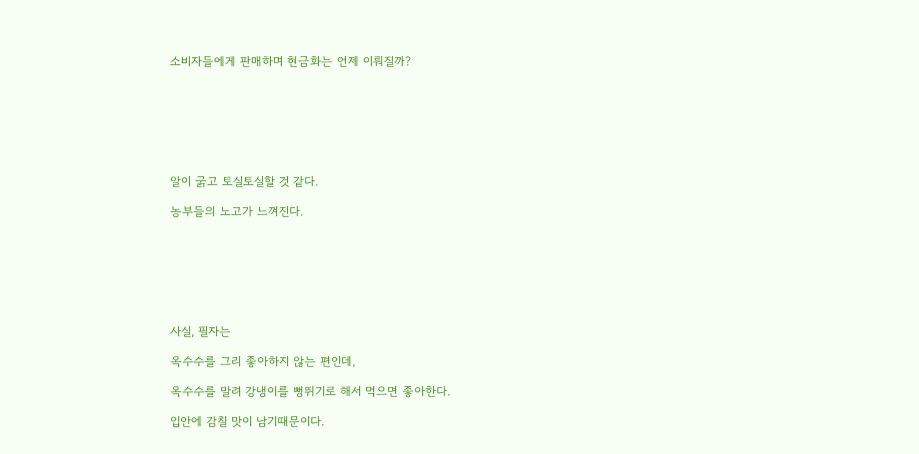소비자들에게 판매하며 현금화는 언제 이뤄질까?







알이 굵고 토실토실할 것 같다.

농부들의 노고가 느껴진다.







사실, 필자는

옥수수를 그리 좋아하지 않는 편인데,

옥수수를 말려 강냉이를 뻥뛰기로 해서 먹으면 좋아한다.

입안에 감칠 맛이 남기때문이다.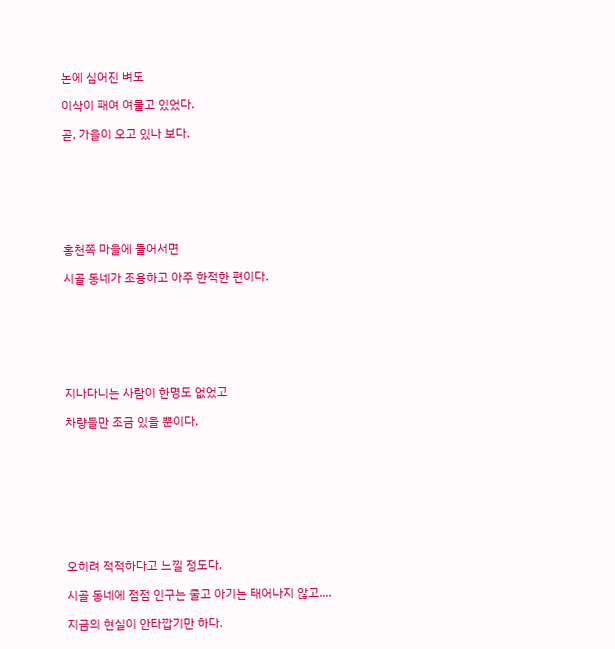논에 심어진 벼도

이삭이 패여 여물고 있었다.

곧, 가을이 오고 있나 보다.







홍천쪽 마을에 들어서면

시골 동네가 조용하고 아주 한적한 편이다.







지나다니는 사람이 한명도 없었고

차량들만 조금 있을 뿐이다.









오히려 적적하다고 느낄 정도다.

시골 동네에 점점 인구는 줄고 아기는 태어나지 않고....

지금의 현실이 안타깝기만 하다.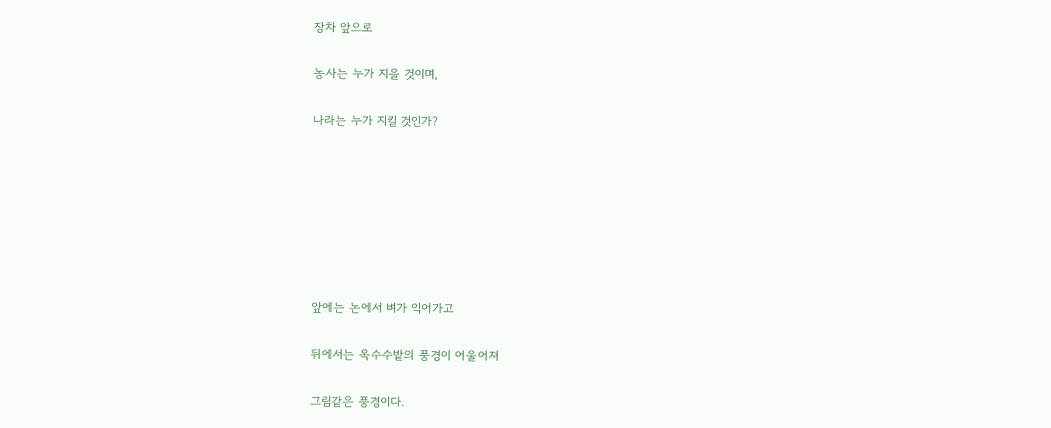장차 앞으로

농사는 누가 지을 것이며,

나라는 누가 지킬 것인가?







앞에는 논에서 벼가 익어가고

뒤에서는 옥수수밭의 풍경이 어울어져

그림같은 풍경이다.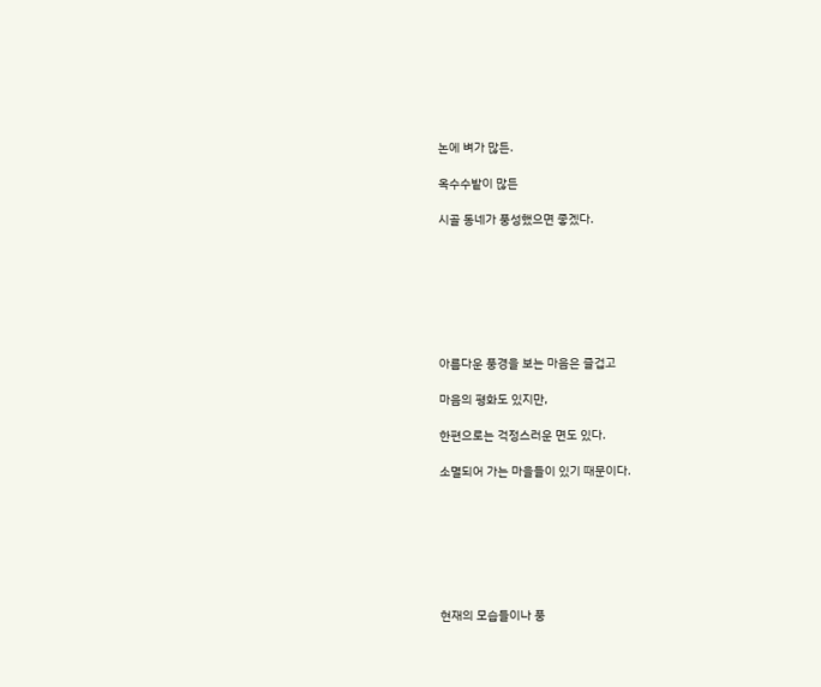논에 벼가 많든.

옥수수밭이 많든

시골 동네가 풍성했으면 좋겠다.







아름다운 풍경을 보는 마음은 즐겁고

마음의 평화도 있지만,

한편으로는 걱정스러운 면도 있다.

소멸되어 가는 마을들이 있기 때문이다.







현재의 모습들이나 풍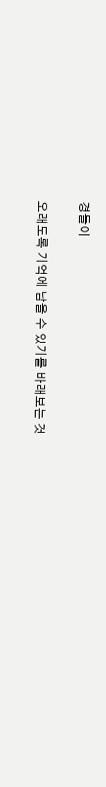경들이

오래도록 기억에 남을 수 있기를 바래보는 것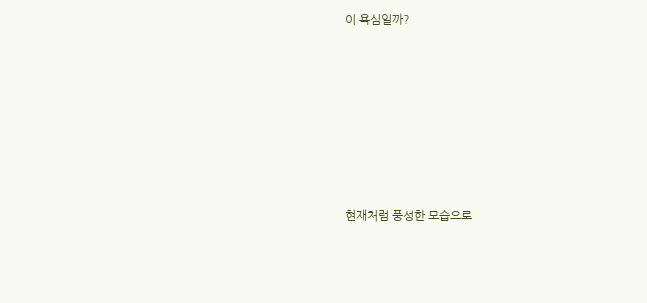이 욕심일까?







현재처럼 풍성한 모습으로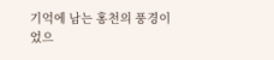기억에 남는 홍천의 풍경이었으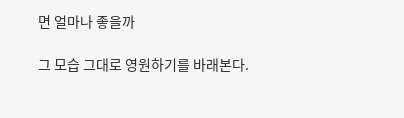면 얼마나 좋을까

그 모습 그대로 영원하기를 바래본다.